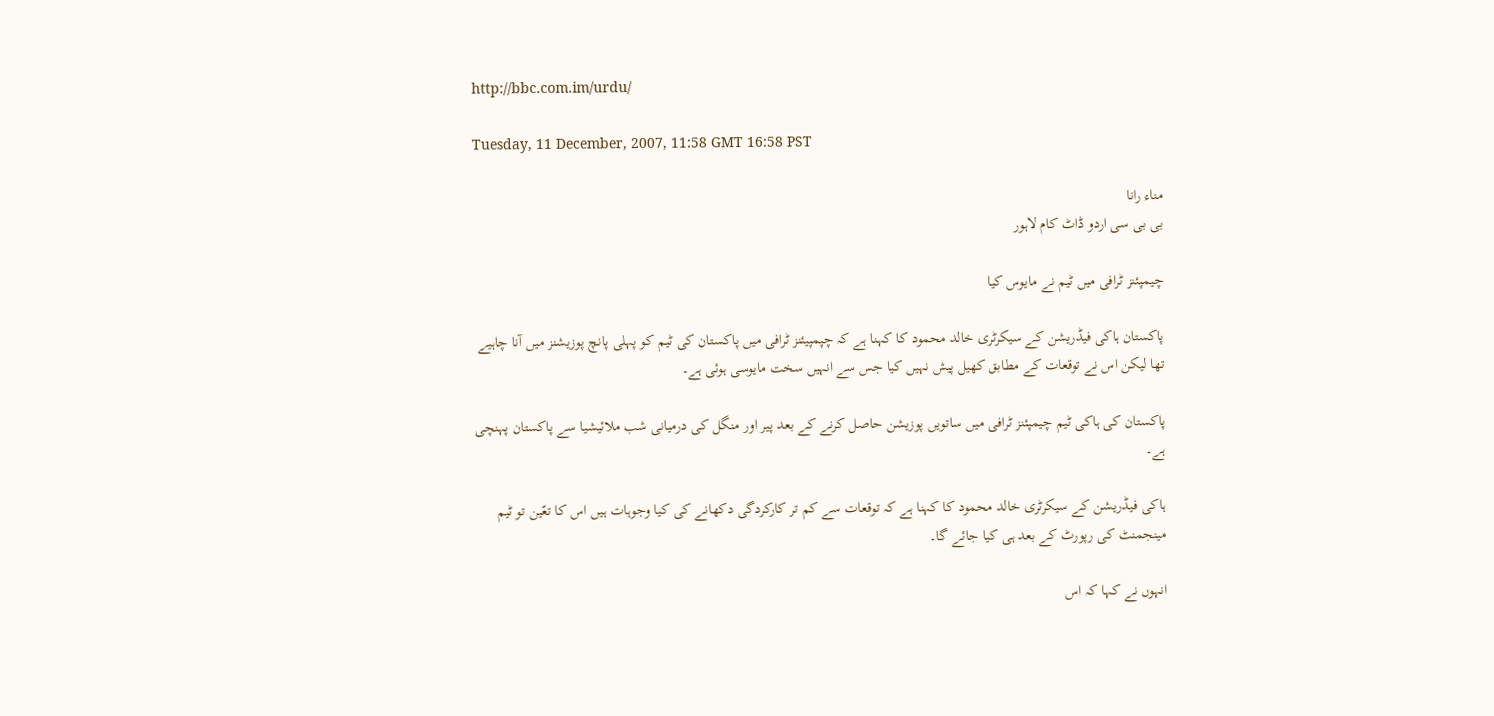http://bbc.com.im/urdu/

Tuesday, 11 December, 2007, 11:58 GMT 16:58 PST

مناء رانا
بی بی سی اردو ڈاٹ کام لاہور

چیمپئنز ٹرافی میں ٹیم نے مایوس کیا

پاکستان ہاکی فیڈریشن کے سیکرٹری خالد محمود کا کہنا ہے کہ چپمپیئنز ٹرافی میں پاکستان کی ٹیم کو پہلی پانچ پوزیشنز میں آنا چاہیے تھا لیکن اس نے توقعات کے مطابق کھیل پیش نہیں کیا جس سے انہیں سخت مایوسی ہوئی ہے۔

پاکستان کی ہاکی ٹیم چیمپئنز ٹرافی میں ساتویں پوزیشن حاصل کرنے کے بعد پیر اور منگل کی درمیانی شب ملائیشیا سے پاکستان پہنچی ہے۔

ہاکی فیڈریشن کے سیکرٹری خالد محمود کا کہنا ہے کہ توقعات سے کم تر کارکردگی دکھانے کی کیا وجوہات ہیں اس کا تعّین تو ٹیم مینجمنٹ کی رپورٹ کے بعد ہی کیا جائے گا۔

انہوں نے کہا کہ اس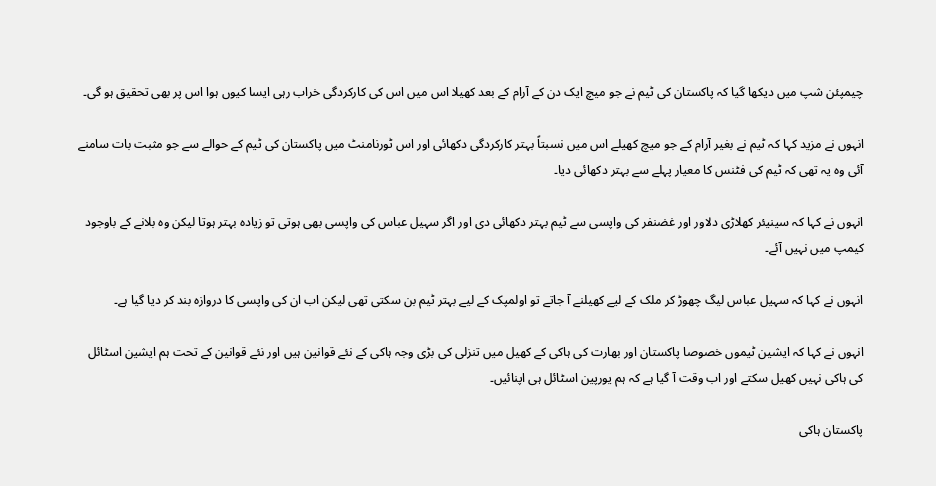چیمپئن شپ میں دیکھا گیا کہ پاکستان کی ٹیم نے جو میچ ایک دن کے آرام کے بعد کھیلا اس میں اس کی کارکردگی خراب رہی ایسا کیوں ہوا اس پر بھی تحقیق ہو گی۔

انہوں نے مزید کہا کہ ٹیم نے بغیر آرام کے جو میچ کھیلے اس میں نسبتاً بہتر کارکردگی دکھائی اور اس ٹورنامنٹ میں پاکستان کی ٹیم کے حوالے سے جو مثبت بات سامنے آئی وہ یہ تھی کہ ٹیم کی فٹنس کا معیار پہلے سے بہتر دکھائی دیا۔

انہوں نے کہا کہ سینیئر کھلاڑی دلاور اور غضنفر کی واپسی سے ٹیم بہتر دکھائی دی اور اگر سہیل عباس کی واپسی بھی ہوتی تو زیادہ بہتر ہوتا لیکن وہ بلانے کے باوجود کیمپ میں نہیں آئے۔

انہوں نے کہا کہ سہیل عباس لیگ چھوڑ کر ملک کے لیے کھیلنے آ جاتے تو اولمپک کے لیے بہتر ٹیم بن سکتی تھی لیکن اب ان کی واپسی کا دروازہ بند کر دیا گیا ہے۔

انہوں نے کہا کہ ایشین ٹیموں خصوصا پاکستان اور بھارت کی ہاکی کے کھیل میں تنزلی کی بڑی وجہ ہاکی کے نئے قوانین ہیں اور نئے قوانین کے تحت ہم ایشین اسٹائل کی ہاکی نہیں کھیل سکتے اور اب وقت آ گیا ہے کہ ہم یورپین اسٹائل ہی اپنائیں۔

پاکستان ہاکی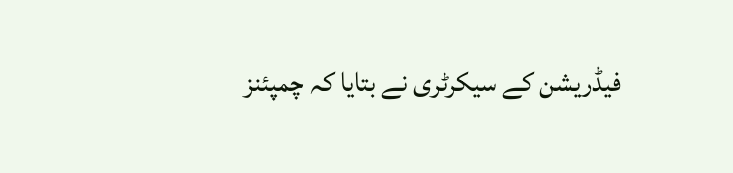فیڈریشن کے سیکرٹری نے بتایا کہ چمپئنز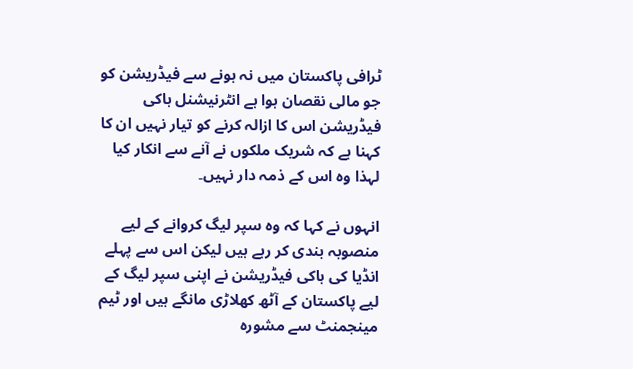ٹرافی پاکستان میں نہ ہونے سے فیڈریشن کو جو مالی نقصان ہوا ہے انٹرنیشنل ہاکی فیڈریشن اس کا ازالہ کرنے کو تیار نہیں ان کا کہنا ہے کہ شریک ملکوں نے آنے سے انکار کیا لہذا وہ اس کے ذمہ دار نہیں۔

انہوں نے کہا کہ وہ سپر لیگ کروانے کے لیے منصوبہ بندی کر رہے ہیں لیکن اس سے پہلے انڈیا کی ہاکی فیڈریشن نے اپنی سپر لیگ کے لیے پاکستان کے آٹھ کھلاڑی مانگے ہیں اور ٹیم مینجمنٹ سے مشورہ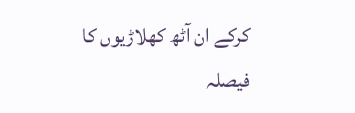کرکے ان آٹھ کھلاڑیوں کا فیصلہ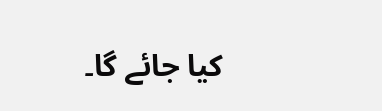کیا جائے گا۔